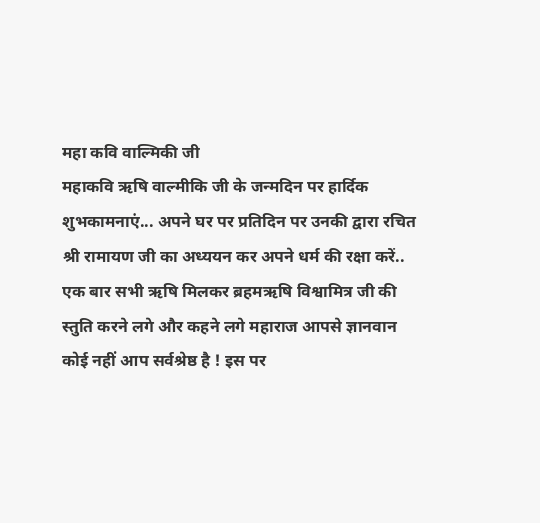महा कवि वाल्मिकी जी
महाकवि ऋषि वाल्मीकि जी के जन्मदिन पर हार्दिक शुभकामनाएं... अपने घर पर प्रतिदिन पर उनकी द्वारा रचित श्री रामायण जी का अध्ययन कर अपने धर्म की रक्षा करें..
एक बार सभी ऋषि मिलकर ब्रहमऋषि विश्वामित्र जी की स्तुति करने लगे और कहने लगे महाराज आपसे ज्ञानवान कोई नहीं आप सर्वश्रेष्ठ है ! इस पर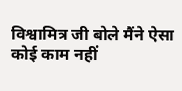विश्वामित्र जी बोले मैंने ऐसा कोई काम नहीं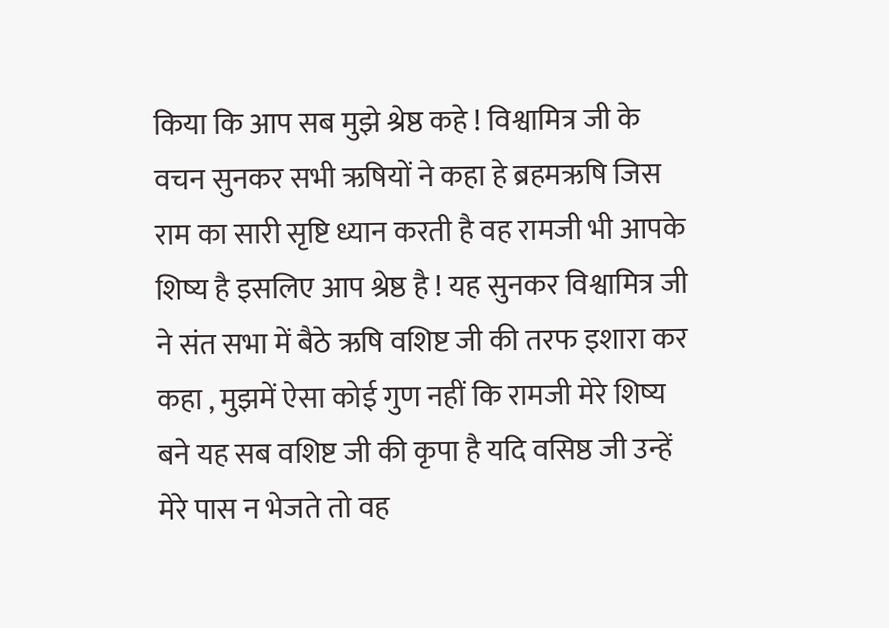किया कि आप सब मुझे श्रेष्ठ कहे ! विश्वामित्र जी के वचन सुनकर सभी ऋषियों ने कहा हे ब्रहमऋषि जिस राम का सारी सृष्टि ध्यान करती है वह रामजी भी आपके शिष्य है इसलिए आप श्रेष्ठ है ! यह सुनकर विश्वामित्र जी ने संत सभा में बैठे ऋषि वशिष्ट जी की तरफ इशारा कर कहा , मुझमें ऐसा कोई गुण नहीं कि रामजी मेरे शिष्य बने यह सब वशिष्ट जी की कृपा है यदि वसिष्ठ जी उन्हें मेरे पास न भेजते तो वह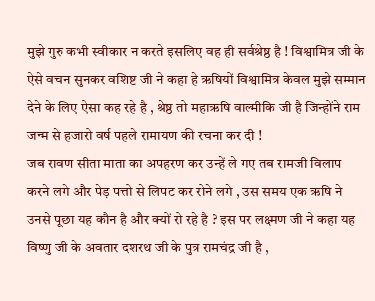मुझे गुरु कभी स्वीकार न करते इसलिए वह ही सर्वश्रेष्ठ है ! विश्वामित्र जी के ऐसे वचन सुनकर वशिष्ट जी ने कहा हे ऋषियों विश्वामित्र केवल मुझे सम्मान देने के लिए ऐसा कह रहे है , श्रेष्ठ तो महाऋषि वाल्मीकि जी है जिन्होंने राम जन्म से हजारो वर्ष पहले रामायण की रचना कर दी !
जब रावण सीता माता का अपहरण कर उन्हें ले गए तब रामजी विलाप करने लगे और पेड़ पत्तो से लिपट कर रोने लगे , उस समय एक ऋषि ने उनसे पूछा यह कौन है और क्यों रो रहे है ? इस पर लक्ष्मण जी ने कहा यह विष्णु जी के अवतार दशरथ जी के पुत्र रामचंद्र जी है ,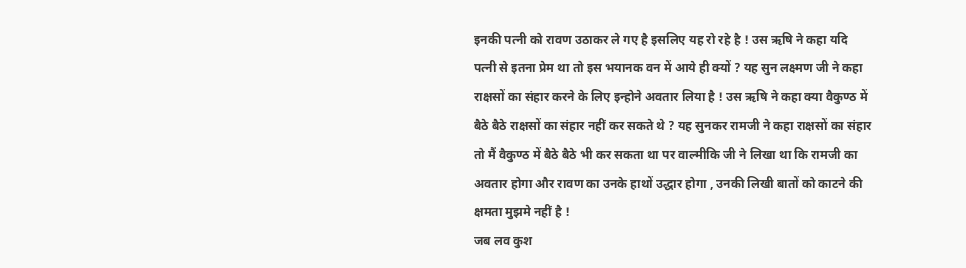इनकी पत्नी को रावण उठाकर ले गए है इसलिए यह रो रहे है ! उस ऋषि ने कहा यदि पत्नी से इतना प्रेम था तो इस भयानक वन में आये ही क्यों ? यह सुन लक्ष्मण जी ने कहा राक्षसों का संहार करने के लिए इन्होने अवतार लिया है ! उस ऋषि ने कहा क्या वैकुण्ठ में बैठे बैठे राक्षसों का संहार नहीं कर सकते थे ? यह सुनकर रामजी ने कहा राक्षसों का संहार तो मैं वैकुण्ठ में बैठे बैठे भी कर सकता था पर वाल्मीकि जी ने लिखा था कि रामजी का अवतार होगा और रावण का उनके हाथों उद्धार होगा , उनकी लिखी बातों को काटने की क्षमता मुझमे नहीं है !
जब लव कुश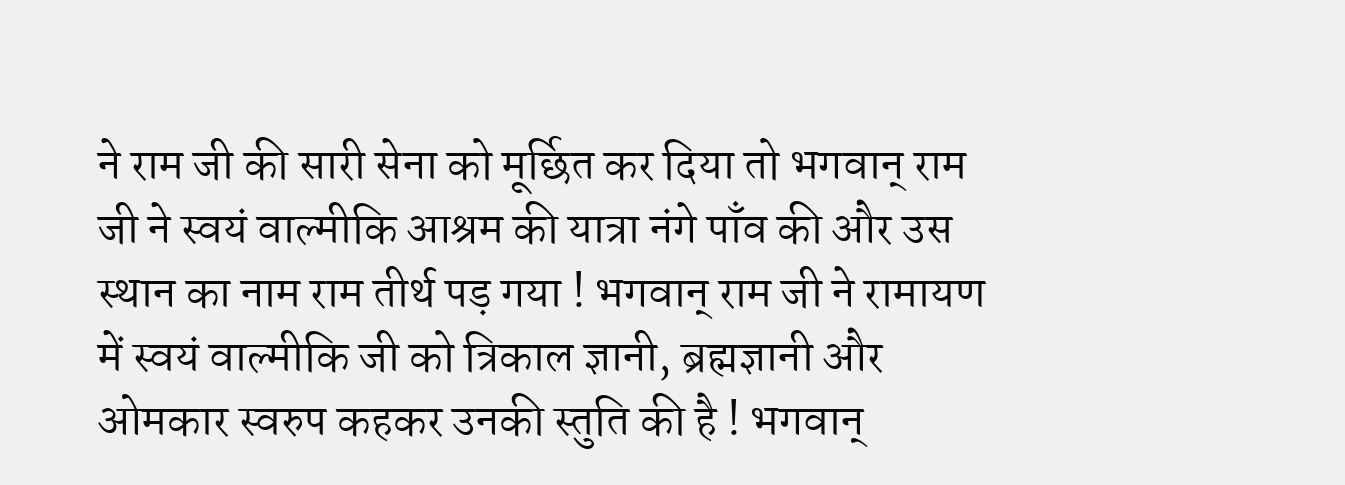ने राम जी की सारी सेना को मूर्छित कर दिया तो भगवान् राम जी ने स्वयं वाल्मीकि आश्रम की यात्रा नंगे पाँव की और उस स्थान का नाम राम तीर्थ पड़ गया ! भगवान् राम जी ने रामायण में स्वयं वाल्मीकि जी को त्रिकाल ज्ञानी, ब्रह्मज्ञानी और ओमकार स्वरुप कहकर उनकी स्तुति की है ! भगवान्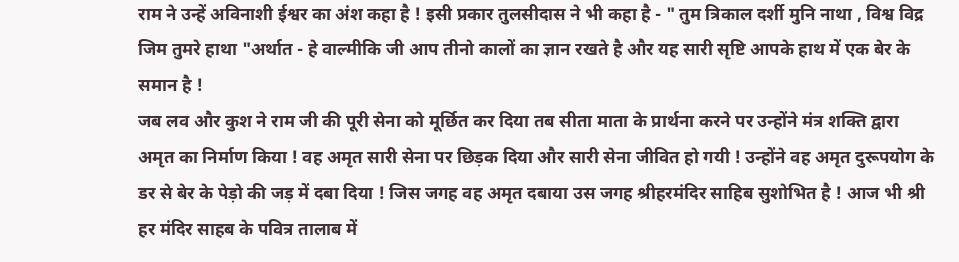राम ने उन्हें अविनाशी ईश्वर का अंश कहा है ! इसी प्रकार तुलसीदास ने भी कहा है - " तुम त्रिकाल दर्शी मुनि नाथा , विश्व विद्र जिम तुमरे हाथा "अर्थात - हे वाल्मीकि जी आप तीनो कालों का ज्ञान रखते है और यह सारी सृष्टि आपके हाथ में एक बेर के समान है !
जब लव और कुश ने राम जी की पूरी सेना को मूर्छित कर दिया तब सीता माता के प्रार्थना करने पर उन्होंने मंत्र शक्ति द्वारा अमृत का निर्माण किया ! वह अमृत सारी सेना पर छिड़क दिया और सारी सेना जीवित हो गयी ! उन्होंने वह अमृत दुरूपयोग के डर से बेर के पेड़ो की जड़ में दबा दिया ! जिस जगह वह अमृत दबाया उस जगह श्रीहरमंदिर साहिब सुशोभित है ! आज भी श्री हर मंदिर साहब के पवित्र तालाब में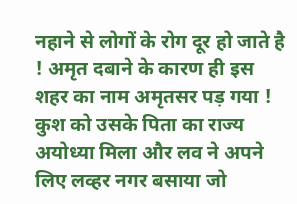नहाने से लोगों के रोग दूर हो जाते है ! अमृत दबाने के कारण ही इस शहर का नाम अमृतसर पड़ गया ! कुश को उसके पिता का राज्य अयोध्या मिला और लव ने अपने लिए लव्हर नगर बसाया जो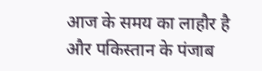आज के समय का लाहौर है और पकिस्तान के पंजाब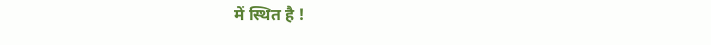में स्थित है !